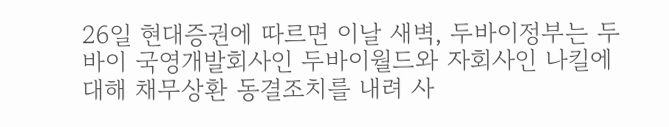26일 현대증권에 따르면 이날 새벽, 두바이정부는 두바이 국영개발회사인 두바이월드와 자회사인 나킬에 대해 채무상환 동결조치를 내려 사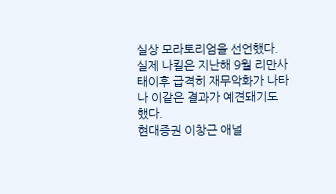실상 모라토리엄을 선언했다.
실제 나킬은 지난해 9월 리만사태이후 급격히 재무악화가 나타나 이같은 결과가 예견돼기도 했다.
현대증권 이창근 애널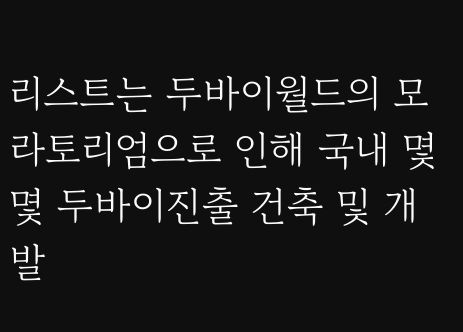리스트는 두바이월드의 모라토리엄으로 인해 국내 몇몇 두바이진출 건축 및 개발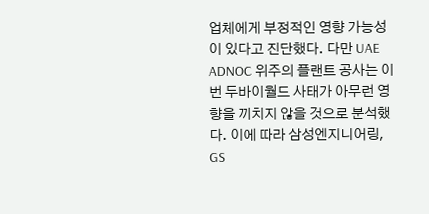업체에게 부정적인 영향 가능성이 있다고 진단했다. 다만 UAE ADNOC 위주의 플랜트 공사는 이번 두바이월드 사태가 아무런 영향을 끼치지 않을 것으로 분석했다. 이에 따라 삼성엔지니어링, GS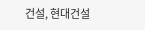건설, 현대건설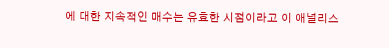에 대한 지속적인 매수는 유효한 시점이라고 이 애널리스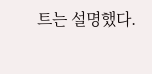트는 설명했다.